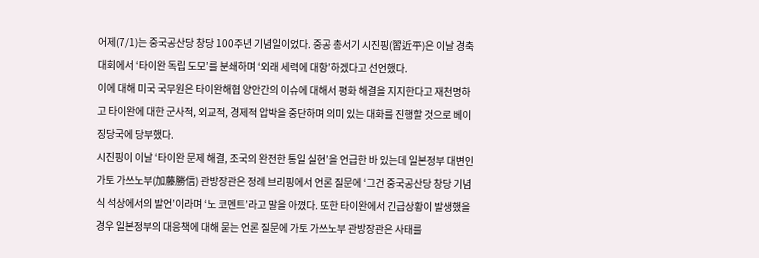어제(7/1)는 중국공산당 창당 100주년 기념일이었다. 중공 총서기 시진핑(習近平)은 이날 경축 대회에서 ‘타이완 독립 도모’를 분쇄하며 ‘외래 세력에 대항’하겠다고 선언했다.
이에 대해 미국 국무원은 타이완해협 양안간의 이슈에 대해서 평화 해결을 지지한다고 재천명하고 타이완에 대한 군사적, 외교적, 경제적 압박을 중단하며 의미 있는 대화를 진행할 것으로 베이징당국에 당부했다.
시진핑이 이날 ‘타이완 문제 해결, 조국의 완전한 통일 실현’을 언급한 바 있는데 일본정부 대변인 가토 가쓰노부(加藤勝信) 관방장관은 정례 브리핑에서 언론 질문에 ‘그건 중국공산당 창당 기념식 석상에서의 발언’이라며 ‘노 코멘트’라고 말을 아꼈다. 또한 타이완에서 긴급상황이 발생했을 경우 일본정부의 대응책에 대해 묻는 언론 질문에 가토 가쓰노부 관방장관은 사태를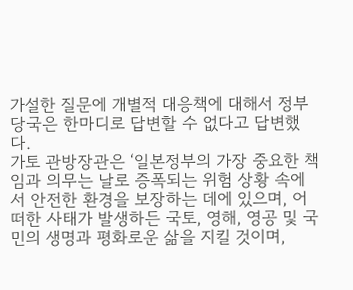가설한 질문에 개별적 대응책에 대해서 정부당국은 한마디로 답변할 수 없다고 답변했다.
가토 관방장관은 ‘일본정부의 가장 중요한 책임과 의무는 날로 증폭되는 위험 상황 속에서 안전한 환경을 보장하는 데에 있으며, 어떠한 사태가 발생하든 국토, 영해, 영공 및 국민의 생명과 평화로운 삶을 지킬 것이며,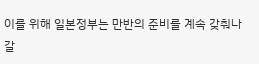이를 위해 일본정부는 만반의 준비를 계속 갖춰나갈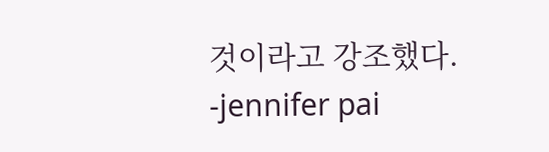것이라고 강조했다. -jennifer pai